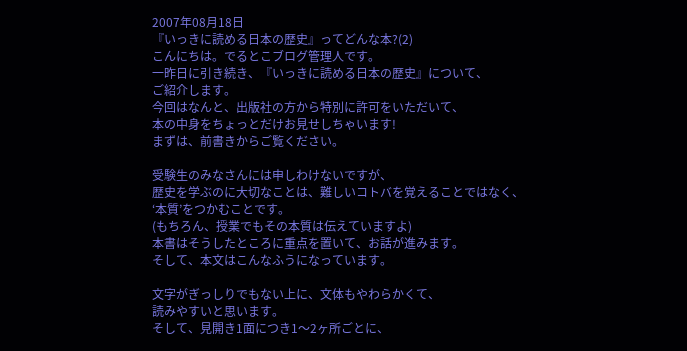2007年08月18日
『いっきに読める日本の歴史』ってどんな本?(2)
こんにちは。でるとこブログ管理人です。
一昨日に引き続き、『いっきに読める日本の歴史』について、
ご紹介します。
今回はなんと、出版社の方から特別に許可をいただいて、
本の中身をちょっとだけお見せしちゃいます!
まずは、前書きからご覧ください。

受験生のみなさんには申しわけないですが、
歴史を学ぶのに大切なことは、難しいコトバを覚えることではなく、
‘本質’をつかむことです。
(もちろん、授業でもその本質は伝えていますよ)
本書はそうしたところに重点を置いて、お話が進みます。
そして、本文はこんなふうになっています。

文字がぎっしりでもない上に、文体もやわらかくて、
読みやすいと思います。
そして、見開き1面につき1〜2ヶ所ごとに、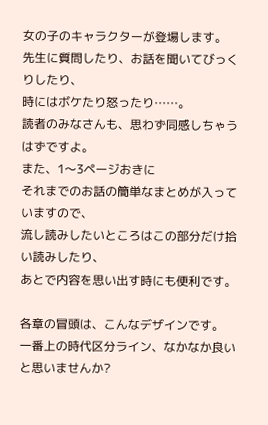女の子のキャラクターが登場します。
先生に質問したり、お話を聞いてびっくりしたり、
時にはボケたり怒ったり……。
読者のみなさんも、思わず同感しちゃうはずですよ。
また、1〜3ページおきに
それまでのお話の簡単なまとめが入っていますので、
流し読みしたいところはこの部分だけ拾い読みしたり、
あとで内容を思い出す時にも便利です。

各章の冒頭は、こんなデザインです。
一番上の時代区分ライン、なかなか良いと思いませんか?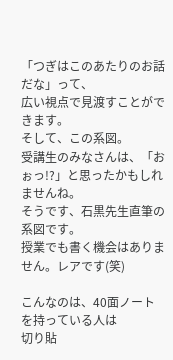「つぎはこのあたりのお話だな」って、
広い視点で見渡すことができます。
そして、この系図。
受講生のみなさんは、「おぉっ!?」と思ったかもしれませんね。
そうです、石黒先生直筆の系図です。
授業でも書く機会はありません。レアです(笑)

こんなのは、40面ノートを持っている人は
切り貼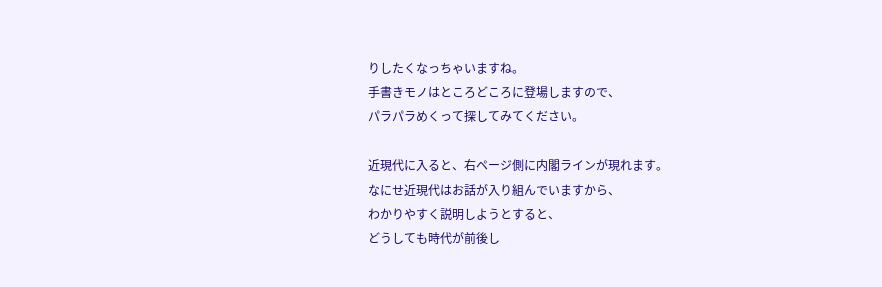りしたくなっちゃいますね。
手書きモノはところどころに登場しますので、
パラパラめくって探してみてください。

近現代に入ると、右ページ側に内閣ラインが現れます。
なにせ近現代はお話が入り組んでいますから、
わかりやすく説明しようとすると、
どうしても時代が前後し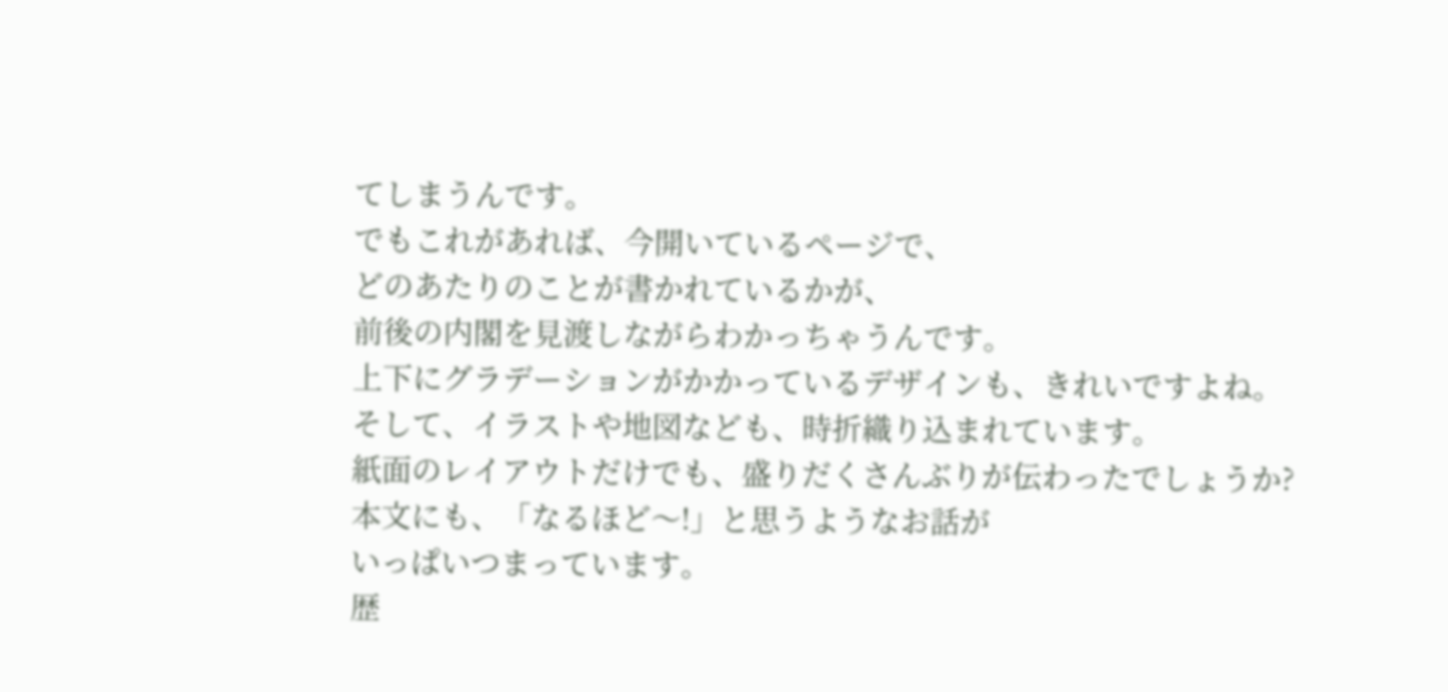てしまうんです。
でもこれがあれば、今開いているページで、
どのあたりのことが書かれているかが、
前後の内閣を見渡しながらわかっちゃうんです。
上下にグラデーションがかかっているデザインも、きれいですよね。
そして、イラストや地図なども、時折織り込まれています。
紙面のレイアウトだけでも、盛りだくさんぶりが伝わったでしょうか?
本文にも、「なるほど〜!」と思うようなお話が
いっぱいつまっています。
歴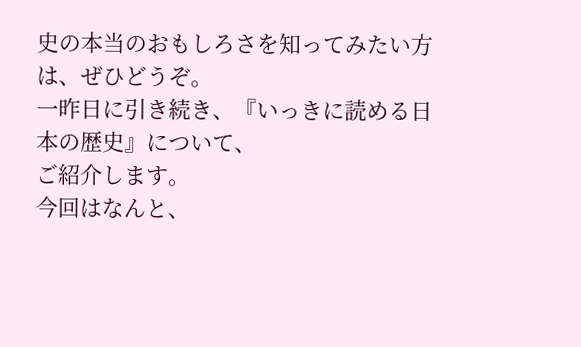史の本当のおもしろさを知ってみたい方は、ぜひどうぞ。
一昨日に引き続き、『いっきに読める日本の歴史』について、
ご紹介します。
今回はなんと、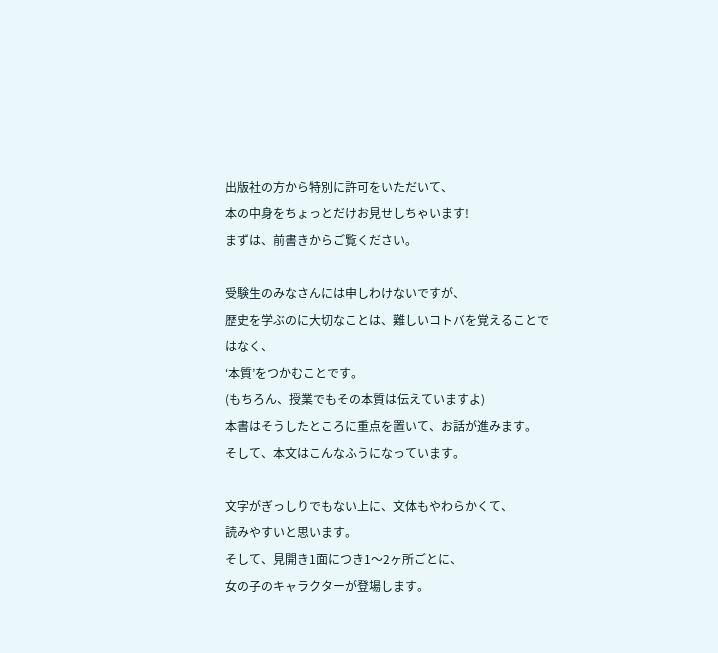出版社の方から特別に許可をいただいて、
本の中身をちょっとだけお見せしちゃいます!
まずは、前書きからご覧ください。

受験生のみなさんには申しわけないですが、
歴史を学ぶのに大切なことは、難しいコトバを覚えることではなく、
‘本質’をつかむことです。
(もちろん、授業でもその本質は伝えていますよ)
本書はそうしたところに重点を置いて、お話が進みます。
そして、本文はこんなふうになっています。

文字がぎっしりでもない上に、文体もやわらかくて、
読みやすいと思います。
そして、見開き1面につき1〜2ヶ所ごとに、
女の子のキャラクターが登場します。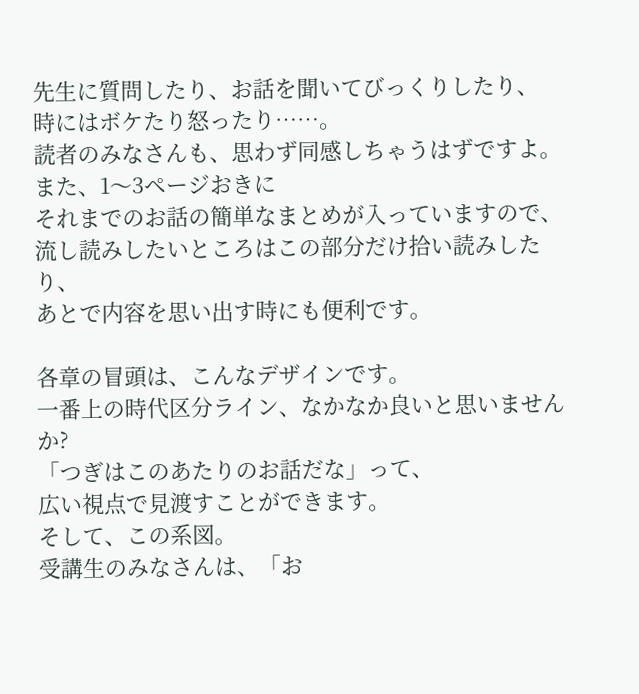先生に質問したり、お話を聞いてびっくりしたり、
時にはボケたり怒ったり……。
読者のみなさんも、思わず同感しちゃうはずですよ。
また、1〜3ページおきに
それまでのお話の簡単なまとめが入っていますので、
流し読みしたいところはこの部分だけ拾い読みしたり、
あとで内容を思い出す時にも便利です。

各章の冒頭は、こんなデザインです。
一番上の時代区分ライン、なかなか良いと思いませんか?
「つぎはこのあたりのお話だな」って、
広い視点で見渡すことができます。
そして、この系図。
受講生のみなさんは、「お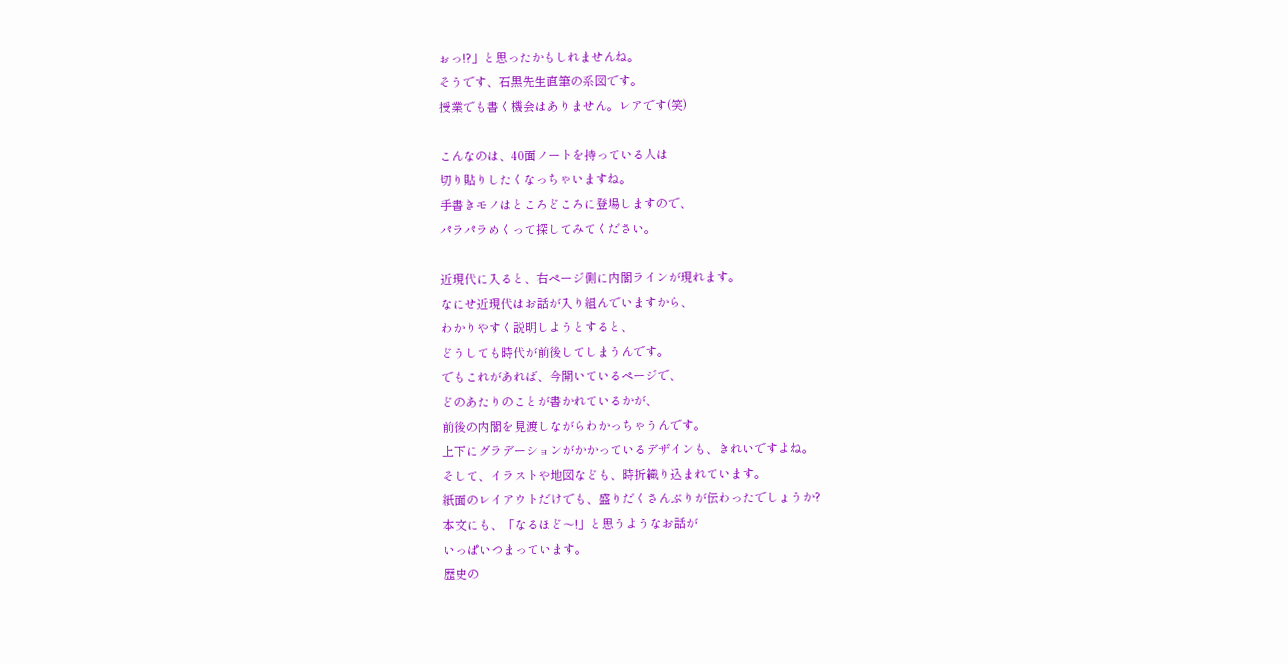ぉっ!?」と思ったかもしれませんね。
そうです、石黒先生直筆の系図です。
授業でも書く機会はありません。レアです(笑)

こんなのは、40面ノートを持っている人は
切り貼りしたくなっちゃいますね。
手書きモノはところどころに登場しますので、
パラパラめくって探してみてください。

近現代に入ると、右ページ側に内閣ラインが現れます。
なにせ近現代はお話が入り組んでいますから、
わかりやすく説明しようとすると、
どうしても時代が前後してしまうんです。
でもこれがあれば、今開いているページで、
どのあたりのことが書かれているかが、
前後の内閣を見渡しながらわかっちゃうんです。
上下にグラデーションがかかっているデザインも、きれいですよね。
そして、イラストや地図なども、時折織り込まれています。
紙面のレイアウトだけでも、盛りだくさんぶりが伝わったでしょうか?
本文にも、「なるほど〜!」と思うようなお話が
いっぱいつまっています。
歴史の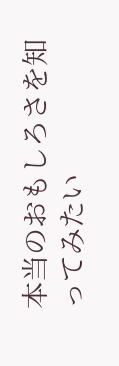本当のおもしろさを知ってみたい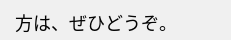方は、ぜひどうぞ。